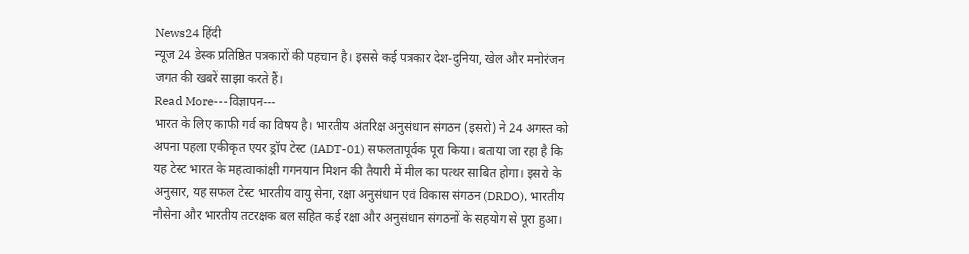News24 हिंदी
न्यूज 24 डेस्क प्रतिष्ठित पत्रकारों की पहचान है। इससे कई पत्रकार देश-दुनिया, खेल और मनोरंजन जगत की खबरें साझा करते हैं।
Read More---विज्ञापन---
भारत के लिए काफी गर्व का विषय है। भारतीय अंतरिक्ष अनुसंधान संगठन (इसरो) ने 24 अगस्त को अपना पहला एकीकृत एयर ड्रॉप टेस्ट (IADT-01) सफलतापूर्वक पूरा किया। बताया जा रहा है कि यह टेस्ट भारत के महत्वाकांक्षी गगनयान मिशन की तैयारी में मील का पत्थर साबित होगा। इसरो के अनुसार, यह सफल टेस्ट भारतीय वायु सेना, रक्षा अनुसंधान एवं विकास संगठन (DRDO), भारतीय नौसेना और भारतीय तटरक्षक बल सहित कई रक्षा और अनुसंधान संगठनों के सहयोग से पूरा हुआ।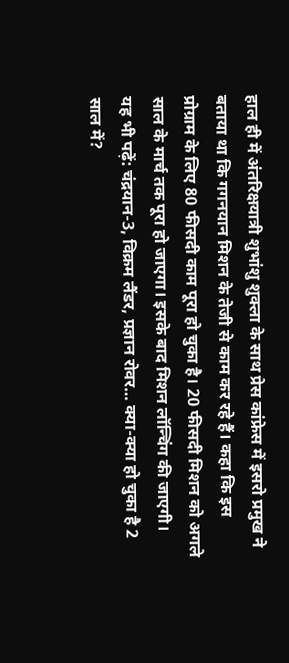हाल ही में अंतरिक्षयात्री शुभांशु शुक्ला के साथ प्रेस कांफ्रेस में इसरो प्रमुख ने बताया था कि गगनयान मिशन के तेजी से काम कर रहे हैं। कहा कि इस प्रोग्राम के लिए 80 फीसदी काम पूरा हो चुका है। 20 फीसदी मिशन को अगले साल के मार्च तक पूरा हो जाएगा। इसके बाद मिशन लॉन्चिंग की जाएगी।
यह भी पढ़ें: चंद्रयान-3, विक्रम लैंडर, प्रज्ञान रोवर… क्या-क्या हो चुका है 2 साल में?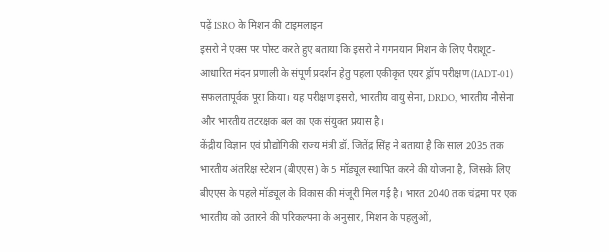पढ़ें ISRO के मिशन की टाइमलाइन
इसरो ने एक्स पर पोस्ट करते हुए बताया कि इसरो ने गगनयान मिशन के लिए पैराशूट-आधारित मंदन प्रणाली के संपूर्ण प्रदर्शन हेतु पहला एकीकृत एयर ड्रॉप परीक्षण (IADT-01) सफलतापूर्वक पूरा किया। यह परीक्षण इसरो, भारतीय वायु सेना, DRDO, भारतीय नौसेना और भारतीय तटरक्षक बल का एक संयुक्त प्रयास है।
केंद्रीय विज्ञान एवं प्रौद्योगिकी राज्य मंत्री डॉ. जितेंद्र सिंह ने बताया है कि साल 2035 तक भारतीय अंतरिक्ष स्टेशन (बीएएस) के 5 मॉड्यूल स्थापित करने की योजना है, जिसके लिए बीएएस के पहले मॉड्यूल के विकास की मंजूरी मिल गई है। भारत 2040 तक चंद्रमा पर एक भारतीय को उतारने की परिकल्पना के अनुसार, मिशन के पहलुओं,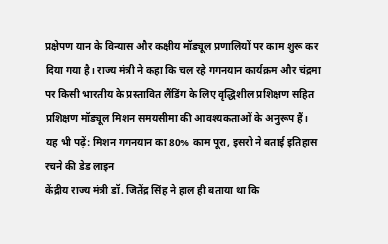प्रक्षेपण यान के विन्यास और कक्षीय मॉड्यूल प्रणालियों पर काम शुरू कर दिया गया है। राज्य मंत्री ने कहा कि चल रहे गगनयान कार्यक्रम और चंद्रमा पर किसी भारतीय के प्रस्तावित लैंडिंग के लिए वृद्धिशील प्रशिक्षण सहित प्रशिक्षण मॉड्यूल मिशन समयसीमा की आवश्यकताओं के अनुरूप हैं।
यह भी पढ़ें: मिशन गगनयान का 80% काम पूरा, इसरो ने बताई इतिहास रचने की डेड लाइन
केंद्रीय राज्य मंत्री डॉ. जितेंद्र सिंह ने हाल ही बताया था कि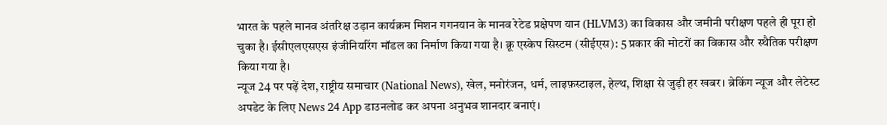भारत के पहले मानव अंतरिक्ष उड़ान कार्यक्रम मिशन गगनयान के मानव रेटेड प्रक्षेपण यान (HLVM3) का विकास और जमीनी परीक्षण पहले ही पूरा हो चुका है। ईसीएलएसएस इंजीनियरिंग मॉडल का निर्माण किया गया है। क्रू एस्केप सिस्टम (सीईएस): 5 प्रकार की मोटरों का विकास और स्थैतिक परीक्षण किया गया है।
न्यूज 24 पर पढ़ें देश, राष्ट्रीय समाचार (National News), खेल, मनोरंजन, धर्म, लाइफ़स्टाइल, हेल्थ, शिक्षा से जुड़ी हर खबर। ब्रेकिंग न्यूज और लेटेस्ट अपडेट के लिए News 24 App डाउनलोड कर अपना अनुभव शानदार बनाएं।